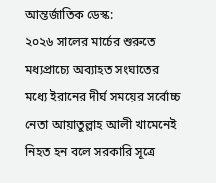আন্তর্জাতিক ডেস্ক:
২০২৬ সালের মার্চের শুরুতে মধ্যপ্রাচ্যে অব্যাহত সংঘাতের মধ্যে ইরানের দীর্ঘ সময়ের সর্বোচ্চ নেতা আয়াতুল্লাহ আলী খামেনেই নিহত হন বলে সরকারি সূত্রে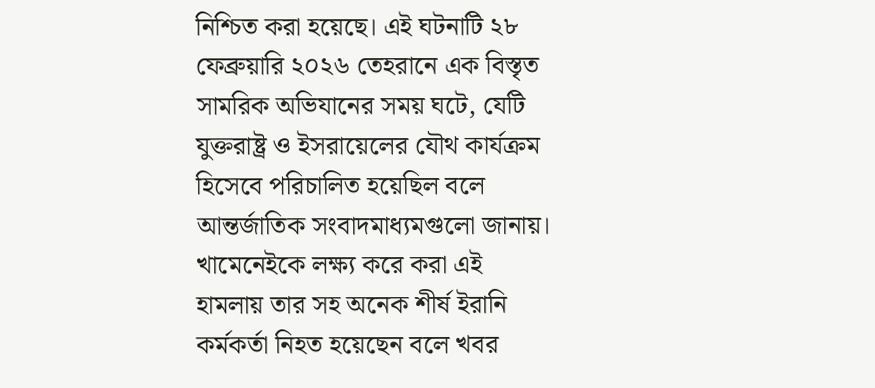নিশ্চিত করা হয়েছে। এই ঘটনাটি ২৮ ফেব্রুয়ারি ২০২৬ তেহরানে এক বিস্তৃত সামরিক অভিযানের সময় ঘটে, যেটি যুক্তরাষ্ট্র ও ইসরায়েলের যৌথ কার্যক্রম হিসেবে পরিচালিত হয়েছিল বলে আন্তর্জাতিক সংবাদমাধ্যমগুলো জানায়। খামেনেইকে লক্ষ্য করে করা এই হামলায় তার সহ অনেক শীর্ষ ইরানি কর্মকর্তা নিহত হয়েছেন বলে খবর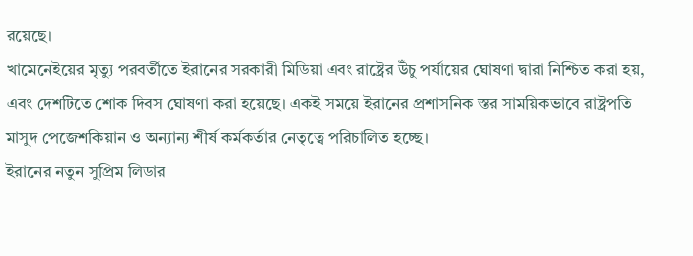রয়েছে।
খামেনেইয়ের মৃত্যু পরবর্তীতে ইরানের সরকারী মিডিয়া এবং রাষ্ট্রের উঁচু পর্যায়ের ঘোষণা দ্বারা নিশ্চিত করা হয়, এবং দেশটিতে শোক দিবস ঘোষণা করা হয়েছে। একই সময়ে ইরানের প্রশাসনিক স্তর সাময়িকভাবে রাষ্ট্রপতি মাসুদ পেজেশকিয়ান ও অন্যান্য শীর্ষ কর্মকর্তার নেতৃত্বে পরিচালিত হচ্ছে।
ইরানের নতুন সুপ্রিম লিডার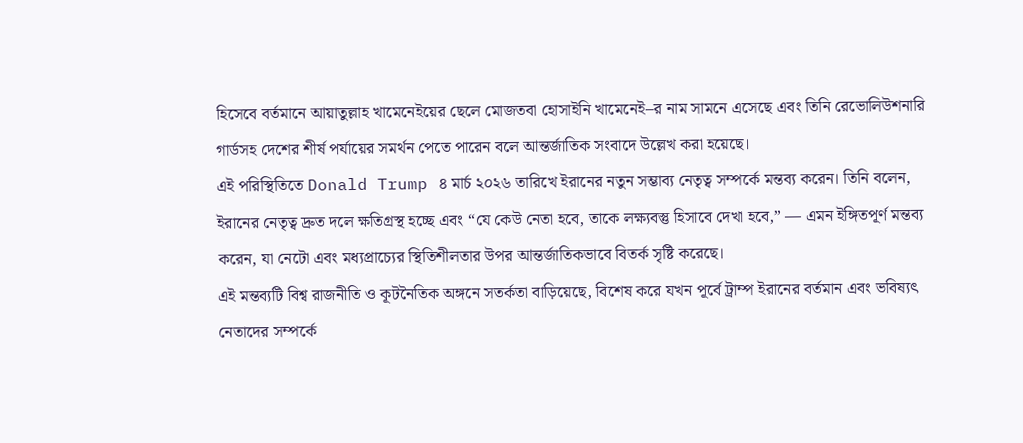হিসেবে বর্তমানে আয়াতুল্লাহ খামেনেইয়ের ছেলে মোজতবা হোসাইনি খামেনেই–র নাম সামনে এসেছে এবং তিনি রেভোলিউশনারি গার্ডসহ দেশের শীর্ষ পর্যায়ের সমর্থন পেতে পারেন বলে আন্তর্জাতিক সংবাদে উল্লেখ করা হয়েছে।
এই পরিস্থিতিতে Donald Trump ৪ মার্চ ২০২৬ তারিখে ইরানের নতুন সম্ভাব্য নেতৃত্ব সম্পর্কে মন্তব্য করেন। তিনি বলেন, ইরানের নেতৃত্ব দ্রুত দলে ক্ষতিগ্রস্থ হচ্ছে এবং “যে কেউ নেতা হবে, তাকে লক্ষ্যবস্তু হিসাবে দেখা হবে,” — এমন ইঙ্গিতপূর্ণ মন্তব্য করেন, যা নেটো এবং মধ্যপ্রাচ্যের স্থিতিশীলতার উপর আন্তর্জাতিকভাবে বিতর্ক সৃষ্টি করেছে।
এই মন্তব্যটি বিশ্ব রাজনীতি ও কূটনৈতিক অঙ্গনে সতর্কতা বাড়িয়েছে, বিশেষ করে যখন পূর্বে ট্রাম্প ইরানের বর্তমান এবং ভবিষ্যৎ নেতাদের সম্পর্কে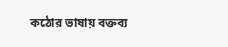কঠোর ভাষায় বক্তব্য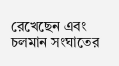রেখেছেন এবং চলমান সংঘাতের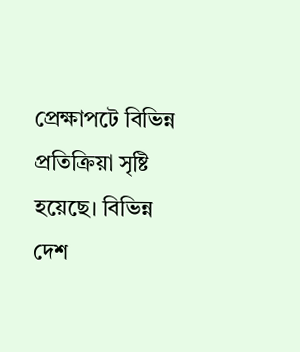প্রেক্ষাপটে বিভিন্ন প্রতিক্রিয়া সৃষ্টি হয়েছে। বিভিন্ন দেশ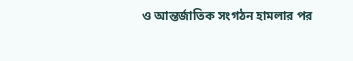ও আন্তর্জাতিক সংগঠন হামলার পর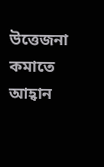উত্তেজনা কমাতে আহ্বান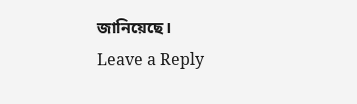জানিয়েছে।
Leave a Reply